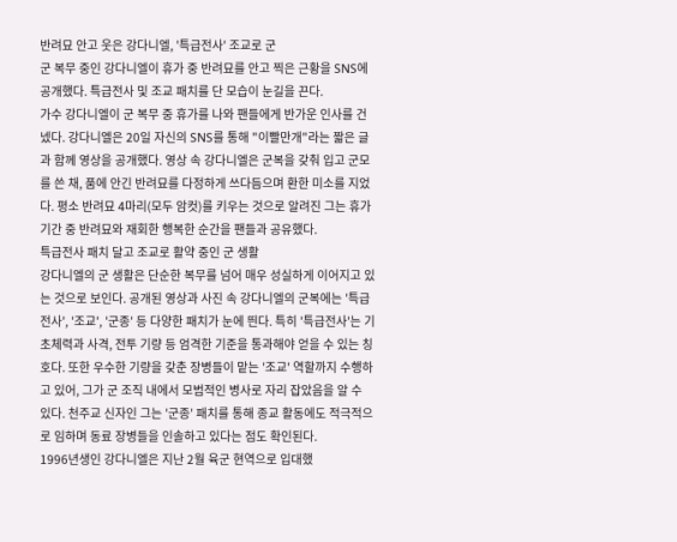반려묘 안고 웃은 강다니엘, '특급전사' 조교로 군
군 복무 중인 강다니엘이 휴가 중 반려묘를 안고 찍은 근황을 SNS에 공개했다. 특급전사 및 조교 패치를 단 모습이 눈길을 끈다.
가수 강다니엘이 군 복무 중 휴가를 나와 팬들에게 반가운 인사를 건넸다. 강다니엘은 20일 자신의 SNS를 통해 "이빨만개"라는 짧은 글과 함께 영상을 공개했다. 영상 속 강다니엘은 군복을 갖춰 입고 군모를 쓴 채, 품에 안긴 반려묘를 다정하게 쓰다듬으며 환한 미소를 지었다. 평소 반려묘 4마리(모두 암컷)를 키우는 것으로 알려진 그는 휴가 기간 중 반려묘와 재회한 행복한 순간을 팬들과 공유했다.
특급전사 패치 달고 조교로 활약 중인 군 생활
강다니엘의 군 생활은 단순한 복무를 넘어 매우 성실하게 이어지고 있는 것으로 보인다. 공개된 영상과 사진 속 강다니엘의 군복에는 '특급전사', '조교', '군종' 등 다양한 패치가 눈에 띈다. 특히 '특급전사'는 기초체력과 사격, 전투 기량 등 엄격한 기준을 통과해야 얻을 수 있는 칭호다. 또한 우수한 기량을 갖춘 장병들이 맡는 '조교' 역할까지 수행하고 있어, 그가 군 조직 내에서 모범적인 병사로 자리 잡았음을 알 수 있다. 천주교 신자인 그는 '군종' 패치를 통해 종교 활동에도 적극적으로 임하며 동료 장병들을 인솔하고 있다는 점도 확인된다.
1996년생인 강다니엘은 지난 2월 육군 현역으로 입대했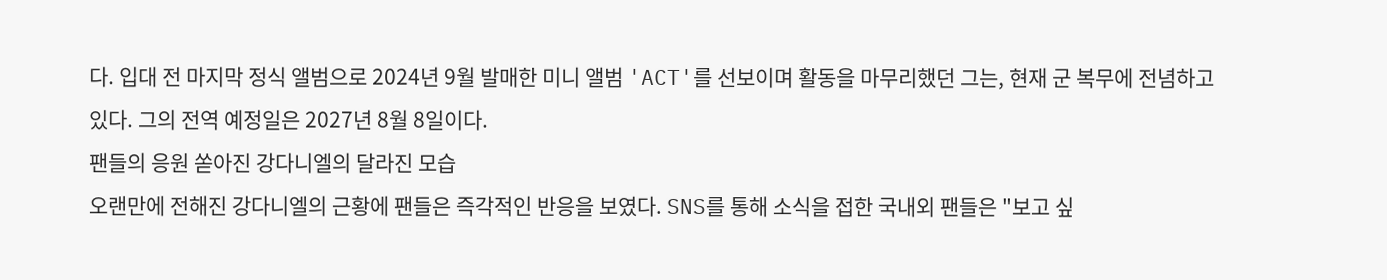다. 입대 전 마지막 정식 앨범으로 2024년 9월 발매한 미니 앨범 'ACT'를 선보이며 활동을 마무리했던 그는, 현재 군 복무에 전념하고 있다. 그의 전역 예정일은 2027년 8월 8일이다.
팬들의 응원 쏟아진 강다니엘의 달라진 모습
오랜만에 전해진 강다니엘의 근황에 팬들은 즉각적인 반응을 보였다. SNS를 통해 소식을 접한 국내외 팬들은 "보고 싶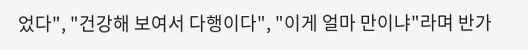었다", "건강해 보여서 다행이다", "이게 얼마 만이냐"라며 반가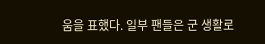움을 표했다. 일부 팬들은 군 생활로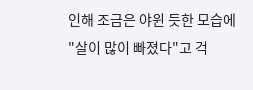인해 조금은 야윈 듯한 모습에 "살이 많이 빠졌다"고 걱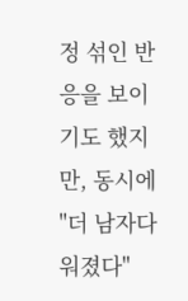정 섞인 반응을 보이기도 했지만, 동시에 "더 남자다워졌다"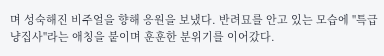며 성숙해진 비주얼을 향해 응원을 보냈다. 반려묘를 안고 있는 모습에 "특급 냥집사"라는 애칭을 붙이며 훈훈한 분위기를 이어갔다.